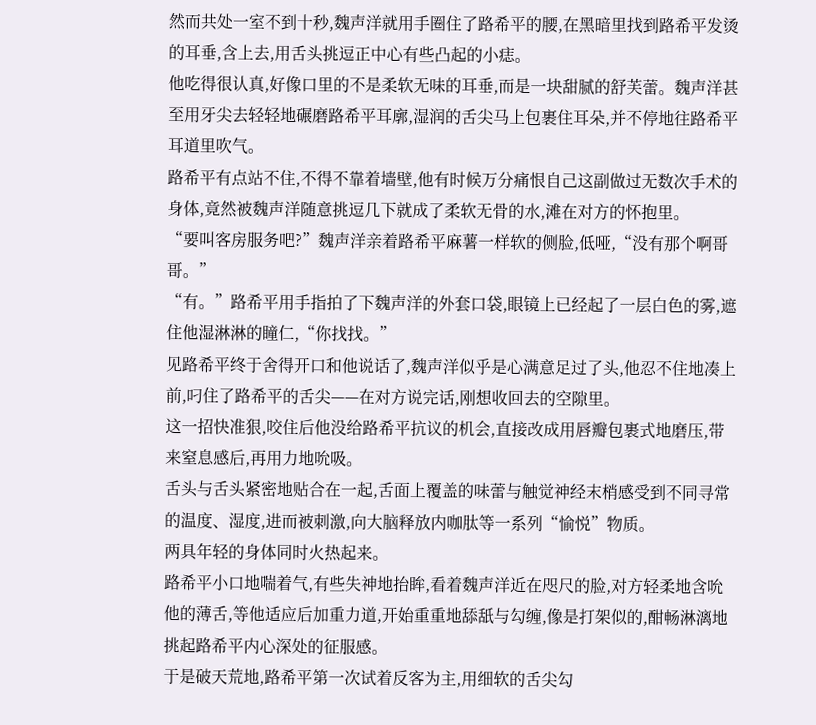然而共处一室不到十秒,魏声洋就用手圈住了路希平的腰,在黑暗里找到路希平发烫的耳垂,含上去,用舌头挑逗正中心有些凸起的小痣。
他吃得很认真,好像口里的不是柔软无味的耳垂,而是一块甜腻的舒芙蕾。魏声洋甚至用牙尖去轻轻地碾磨路希平耳廓,湿润的舌尖马上包裹住耳朵,并不停地往路希平耳道里吹气。
路希平有点站不住,不得不靠着墙壁,他有时候万分痛恨自己这副做过无数次手术的身体,竟然被魏声洋随意挑逗几下就成了柔软无骨的水,滩在对方的怀抱里。
“要叫客房服务吧?”魏声洋亲着路希平麻薯一样软的侧脸,低哑,“没有那个啊哥哥。”
“有。”路希平用手指拍了下魏声洋的外套口袋,眼镜上已经起了一层白色的雾,遮住他湿淋淋的瞳仁,“你找找。”
见路希平终于舍得开口和他说话了,魏声洋似乎是心满意足过了头,他忍不住地凑上前,叼住了路希平的舌尖——在对方说完话,刚想收回去的空隙里。
这一招快准狠,咬住后他没给路希平抗议的机会,直接改成用唇瓣包裹式地磨压,带来窒息感后,再用力地吮吸。
舌头与舌头紧密地贴合在一起,舌面上覆盖的味蕾与触觉神经末梢感受到不同寻常的温度、湿度,进而被刺激,向大脑释放内咖肽等一系列“愉悦”物质。
两具年轻的身体同时火热起来。
路希平小口地喘着气,有些失神地抬眸,看着魏声洋近在咫尺的脸,对方轻柔地含吮他的薄舌,等他适应后加重力道,开始重重地舔舐与勾缠,像是打架似的,酣畅淋漓地挑起路希平内心深处的征服感。
于是破天荒地,路希平第一次试着反客为主,用细软的舌尖勾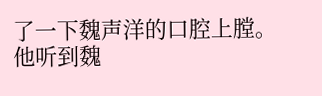了一下魏声洋的口腔上膛。
他听到魏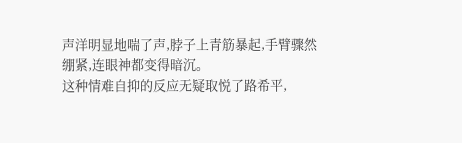声洋明显地喘了声,脖子上青筋暴起,手臂骤然绷紧,连眼神都变得暗沉。
这种情难自抑的反应无疑取悦了路希平,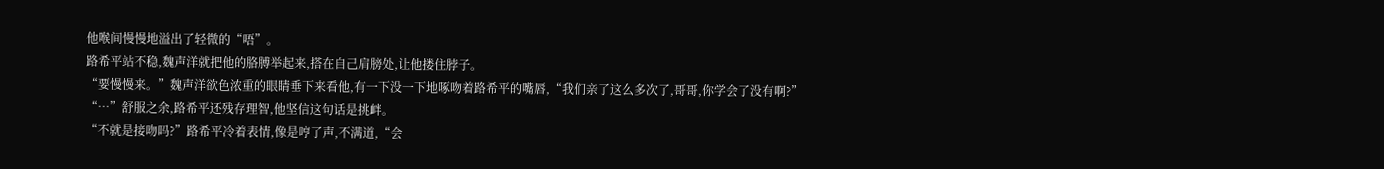他喉间慢慢地溢出了轻微的“唔”。
路希平站不稳,魏声洋就把他的胳膊举起来,搭在自己肩膀处,让他搂住脖子。
“要慢慢来。”魏声洋欲色浓重的眼睛垂下来看他,有一下没一下地啄吻着路希平的嘴唇,“我们亲了这么多次了,哥哥,你学会了没有啊?”
“…”舒服之余,路希平还残存理智,他坚信这句话是挑衅。
“不就是接吻吗?”路希平冷着表情,像是哼了声,不满道,“会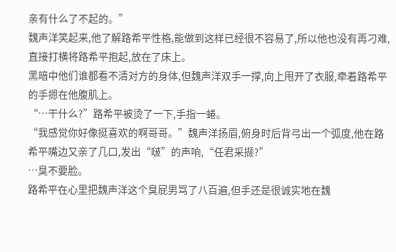亲有什么了不起的。”
魏声洋笑起来,他了解路希平性格,能做到这样已经很不容易了,所以他也没有再刁难,直接打横将路希平抱起,放在了床上。
黑暗中他们谁都看不清对方的身体,但魏声洋双手一撑,向上甩开了衣服,牵着路希平的手摁在他腹肌上。
“…干什么?”路希平被烫了一下,手指一蜷。
“我感觉你好像挺喜欢的啊哥哥。”魏声洋扬眉,俯身时后背弓出一个弧度,他在路希平嘴边又亲了几口,发出“啵”的声响,“任君采撷?”
…臭不要脸。
路希平在心里把魏声洋这个臭屁男骂了八百遍,但手还是很诚实地在魏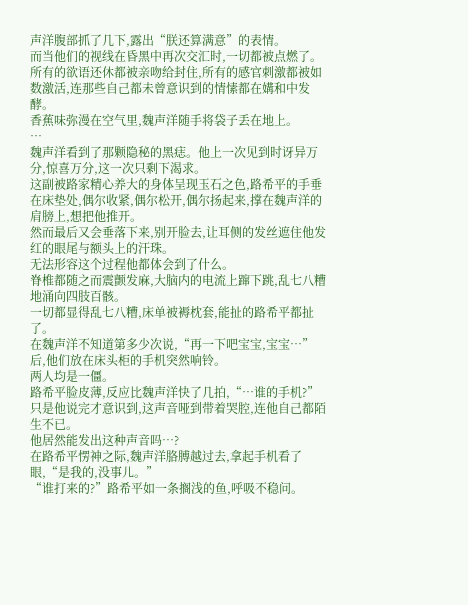声洋腹部抓了几下,露出“朕还算满意”的表情。
而当他们的视线在昏黑中再次交汇时,一切都被点燃了。
所有的欲语还休都被亲吻给封住,所有的感官刺激都被如数激活,连那些自己都未曾意识到的情愫都在媾和中发酵。
香蕉味弥漫在空气里,魏声洋随手将袋子丢在地上。
…
魏声洋看到了那颗隐秘的黑痣。他上一次见到时讶异万分,惊喜万分,这一次只剩下渴求。
这副被路家精心养大的身体呈现玉石之色,路希平的手垂在床垫处,偶尔收紧,偶尔松开,偶尔扬起来,撑在魏声洋的肩膀上,想把他推开。
然而最后又会垂落下来,别开脸去,让耳侧的发丝遮住他发红的眼尾与额头上的汗珠。
无法形容这个过程他都体会到了什么。
脊椎都随之而震颤发麻,大脑内的电流上蹿下跳,乱七八糟地涌向四肢百骸。
一切都显得乱七八糟,床单被褥枕套,能扯的路希平都扯了。
在魏声洋不知道第多少次说,“再一下吧宝宝,宝宝…”后,他们放在床头柜的手机突然响铃。
两人均是一僵。
路希平脸皮薄,反应比魏声洋快了几拍,“…谁的手机?”
只是他说完才意识到,这声音哑到带着哭腔,连他自己都陌生不已。
他居然能发出这种声音吗…?
在路希平愣神之际,魏声洋胳膊越过去,拿起手机看了眼,“是我的,没事儿。”
“谁打来的?”路希平如一条搁浅的鱼,呼吸不稳问。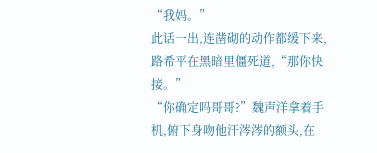“我妈。”
此话一出,连凿砌的动作都缓下来,路希平在黑暗里僵死道,“那你快接。”
“你确定吗哥哥?”魏声洋拿着手机,俯下身吻他汗涔涔的额头,在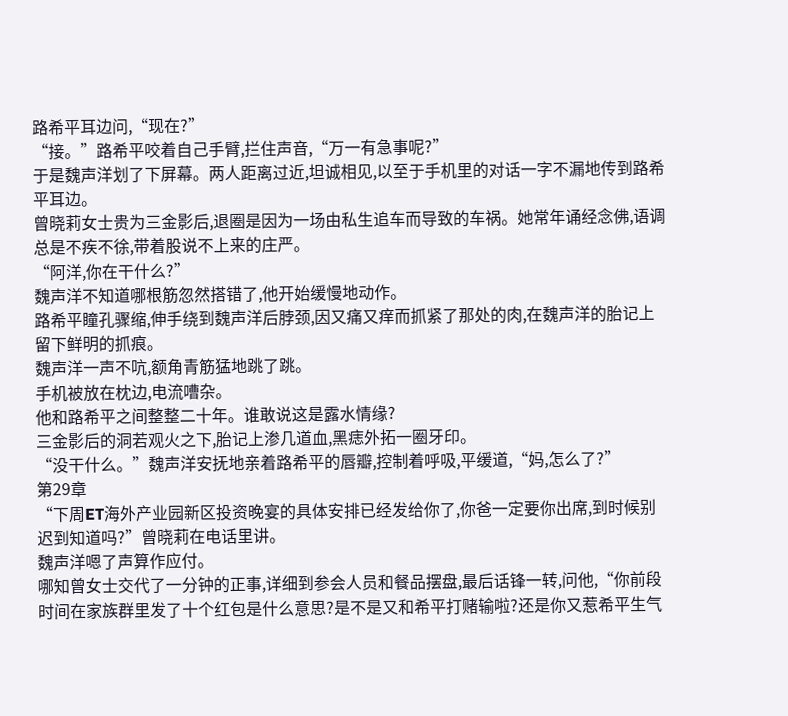路希平耳边问,“现在?”
“接。”路希平咬着自己手臂,拦住声音,“万一有急事呢?”
于是魏声洋划了下屏幕。两人距离过近,坦诚相见,以至于手机里的对话一字不漏地传到路希平耳边。
曾晓莉女士贵为三金影后,退圈是因为一场由私生追车而导致的车祸。她常年诵经念佛,语调总是不疾不徐,带着股说不上来的庄严。
“阿洋,你在干什么?”
魏声洋不知道哪根筋忽然搭错了,他开始缓慢地动作。
路希平瞳孔骤缩,伸手绕到魏声洋后脖颈,因又痛又痒而抓紧了那处的肉,在魏声洋的胎记上留下鲜明的抓痕。
魏声洋一声不吭,额角青筋猛地跳了跳。
手机被放在枕边,电流嘈杂。
他和路希平之间整整二十年。谁敢说这是露水情缘?
三金影后的洞若观火之下,胎记上渗几道血,黑痣外拓一圈牙印。
“没干什么。”魏声洋安抚地亲着路希平的唇瓣,控制着呼吸,平缓道,“妈,怎么了?”
第29章
“下周ET海外产业园新区投资晚宴的具体安排已经发给你了,你爸一定要你出席,到时候别迟到知道吗?”曾晓莉在电话里讲。
魏声洋嗯了声算作应付。
哪知曾女士交代了一分钟的正事,详细到参会人员和餐品摆盘,最后话锋一转,问他,“你前段时间在家族群里发了十个红包是什么意思?是不是又和希平打赌输啦?还是你又惹希平生气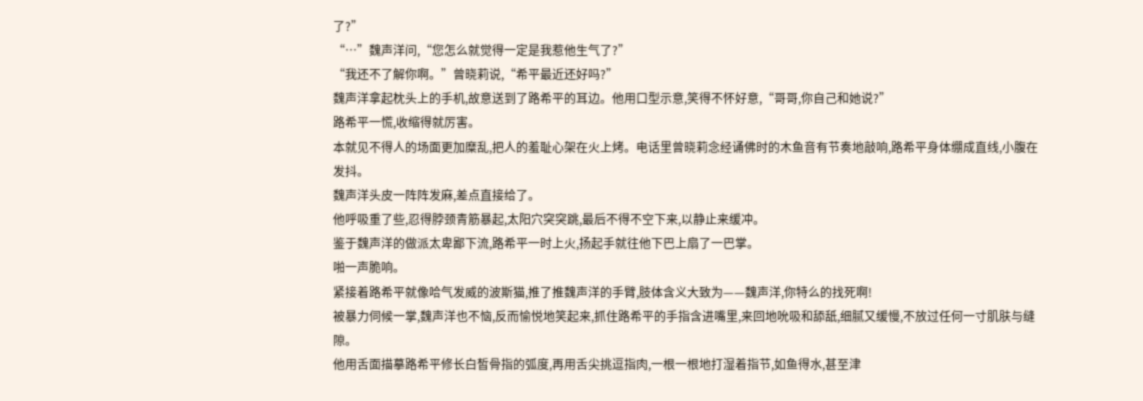了?”
“…”魏声洋问,“您怎么就觉得一定是我惹他生气了?”
“我还不了解你啊。”曾晓莉说,“希平最近还好吗?”
魏声洋拿起枕头上的手机,故意送到了路希平的耳边。他用口型示意,笑得不怀好意,“哥哥,你自己和她说?”
路希平一慌,收缩得就厉害。
本就见不得人的场面更加糜乱,把人的羞耻心架在火上烤。电话里曾晓莉念经诵佛时的木鱼音有节奏地敲响,路希平身体绷成直线,小腹在发抖。
魏声洋头皮一阵阵发麻,差点直接给了。
他呼吸重了些,忍得脖颈青筋暴起,太阳穴突突跳,最后不得不空下来,以静止来缓冲。
鉴于魏声洋的做派太卑鄙下流,路希平一时上火,扬起手就往他下巴上扇了一巴掌。
啪一声脆响。
紧接着路希平就像哈气发威的波斯猫,推了推魏声洋的手臂,肢体含义大致为——魏声洋,你特么的找死啊!
被暴力伺候一掌,魏声洋也不恼,反而愉悦地笑起来,抓住路希平的手指含进嘴里,来回地吮吸和舔舐,细腻又缓慢,不放过任何一寸肌肤与缝隙。
他用舌面描摹路希平修长白皙骨指的弧度,再用舌尖挑逗指肉,一根一根地打湿着指节,如鱼得水,甚至津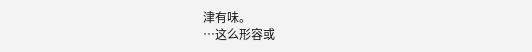津有味。
…这么形容或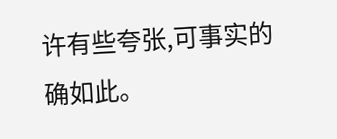许有些夸张,可事实的确如此。